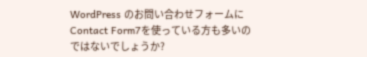WordPress のお問い合わせフォームにContact Form7を使っている方も多いのではないでしょうか?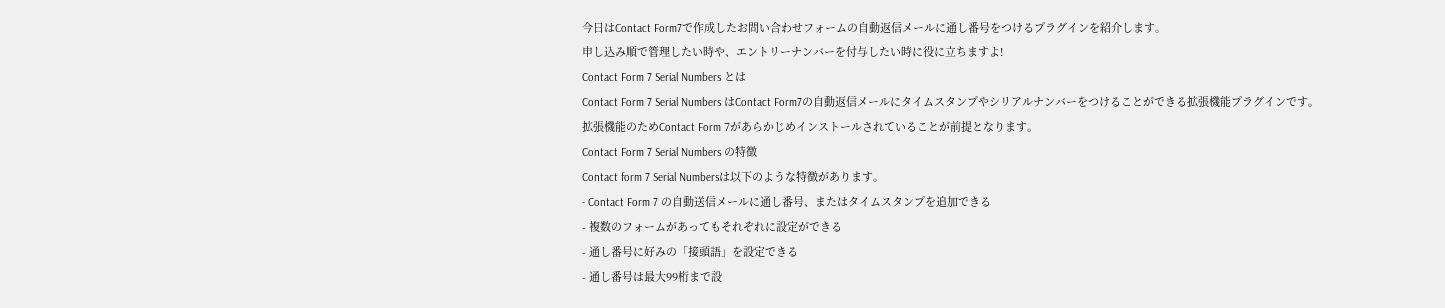今日はContact Form7で作成したお問い合わせフォームの自動返信メールに通し番号をつけるプラグインを紹介します。
申し込み順で管理したい時や、エントリーナンバーを付与したい時に役に立ちますよ!
Contact Form 7 Serial Numbers とは
Contact Form 7 Serial Numbers はContact Form7の自動返信メールにタイムスタンプやシリアルナンバーをつけることができる拡張機能プラグインです。
拡張機能のためContact Form 7があらかじめインストールされていることが前提となります。
Contact Form 7 Serial Numbers の特徴
Contact form 7 Serial Numbersは以下のような特徴があります。
- Contact Form 7 の自動送信メールに通し番号、またはタイムスタンプを追加できる
- 複数のフォームがあってもそれぞれに設定ができる
- 通し番号に好みの「接頭語」を設定できる
- 通し番号は最大99桁まで設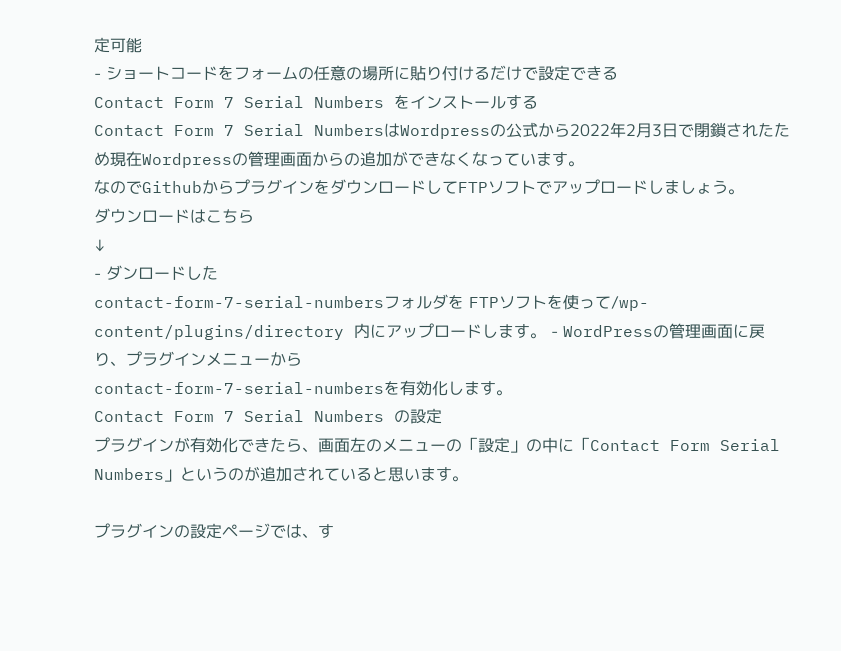定可能
- ショートコードをフォームの任意の場所に貼り付けるだけで設定できる
Contact Form 7 Serial Numbers をインストールする
Contact Form 7 Serial NumbersはWordpressの公式から2022年2月3日で閉鎖されたため現在Wordpressの管理画面からの追加ができなくなっています。
なのでGithubからプラグインをダウンロードしてFTPソフトでアップロードしましょう。
ダウンロードはこちら
↓
- ダンロードした
contact-form-7-serial-numbersフォルダを FTPソフトを使って/wp-content/plugins/directory 内にアップロードします。 - WordPressの管理画面に戻り、プラグインメニューから
contact-form-7-serial-numbersを有効化します。
Contact Form 7 Serial Numbers の設定
プラグインが有効化できたら、画面左のメニューの「設定」の中に「Contact Form Serial Numbers」というのが追加されていると思います。

プラグインの設定ページでは、す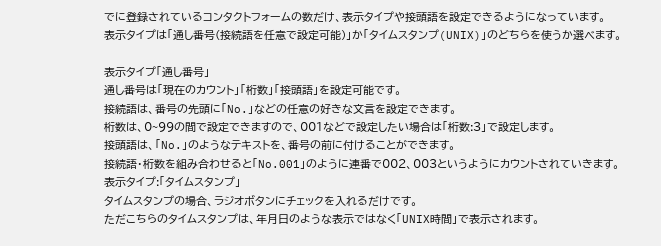でに登録されているコンタクトフォームの数だけ、表示タイプや接頭語を設定できるようになっています。
表示タイプは「通し番号(接続語を任意で設定可能)」か「タイムスタンプ(UNIX)」のどちらを使うか選べます。

表示タイプ「通し番号」
通し番号は「現在のカウント」「桁数」「接頭語」を設定可能です。
接続語は、番号の先頭に「No.」などの任意の好きな文言を設定できます。
桁数は、0~99の間で設定できますので、001などで設定したい場合は「桁数:3」で設定します。
接頭語は、「No.」のようなテキストを、番号の前に付けることができます。
接続語・桁数を組み合わせると「No.001」のように連番で002、003というようにカウントされていきます。
表示タイプ:「タイムスタンプ」
タイムスタンプの場合、ラジオボタンにチェックを入れるだけです。
ただこちらのタイムスタンプは、年月日のような表示ではなく「UNIX時間」で表示されます。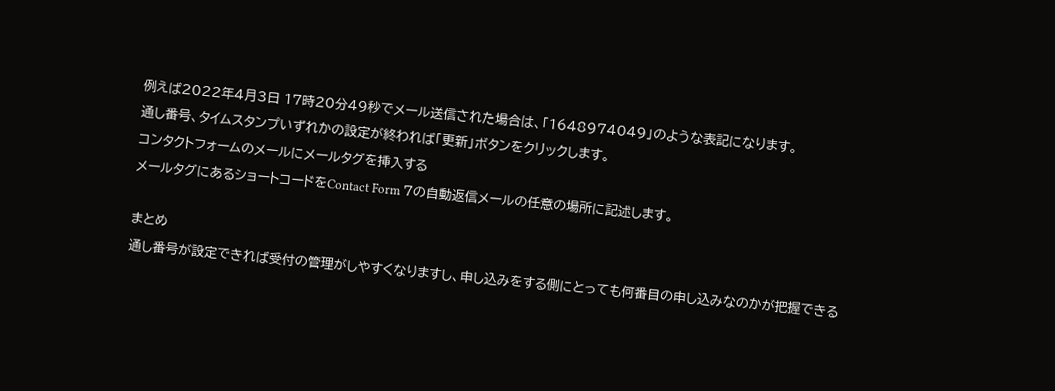例えば2022年4月3日 17時20分49秒でメール送信された場合は、「1648974049」のような表記になります。
通し番号、タイムスタンプいずれかの設定が終われば「更新」ボタンをクリックします。
コンタクトフォームのメールにメールタグを挿入する
メールタグにあるショートコードをContact Form 7の自動返信メールの任意の場所に記述します。

まとめ
通し番号が設定できれば受付の管理がしやすくなりますし、申し込みをする側にとっても何番目の申し込みなのかが把握できる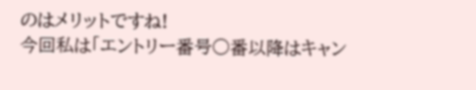のはメリットですね!
今回私は「エントリー番号○番以降はキャン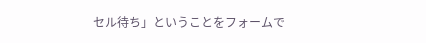セル待ち」ということをフォームで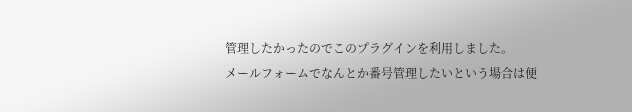管理したかったのでこのプラグインを利用しました。
メールフォームでなんとか番号管理したいという場合は便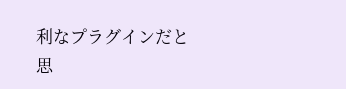利なプラグインだと思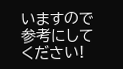いますので参考にしてください!